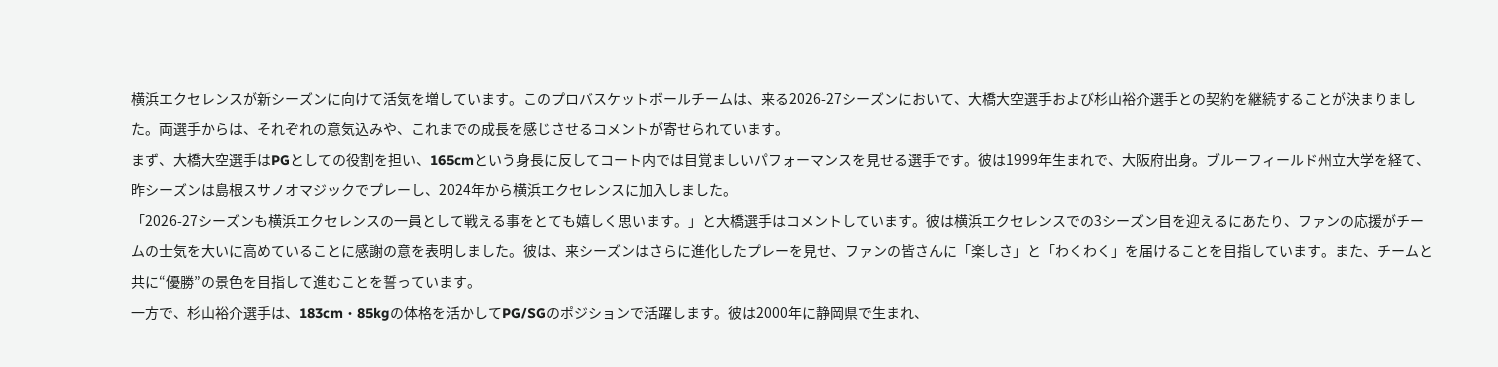横浜エクセレンスが新シーズンに向けて活気を増しています。このプロバスケットボールチームは、来る2026-27シーズンにおいて、大橋大空選手および杉山裕介選手との契約を継続することが決まりました。両選手からは、それぞれの意気込みや、これまでの成長を感じさせるコメントが寄せられています。
まず、大橋大空選手はPGとしての役割を担い、165cmという身長に反してコート内では目覚ましいパフォーマンスを見せる選手です。彼は1999年生まれで、大阪府出身。ブルーフィールド州立大学を経て、昨シーズンは島根スサノオマジックでプレーし、2024年から横浜エクセレンスに加入しました。
「2026-27シーズンも横浜エクセレンスの一員として戦える事をとても嬉しく思います。」と大橋選手はコメントしています。彼は横浜エクセレンスでの3シーズン目を迎えるにあたり、ファンの応援がチームの士気を大いに高めていることに感謝の意を表明しました。彼は、来シーズンはさらに進化したプレーを見せ、ファンの皆さんに「楽しさ」と「わくわく」を届けることを目指しています。また、チームと共に“優勝”の景色を目指して進むことを誓っています。
一方で、杉山裕介選手は、183cm・85kgの体格を活かしてPG/SGのポジションで活躍します。彼は2000年に静岡県で生まれ、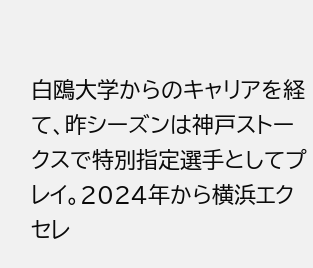白鴎大学からのキャリアを経て、昨シーズンは神戸ストークスで特別指定選手としてプレイ。2024年から横浜エクセレ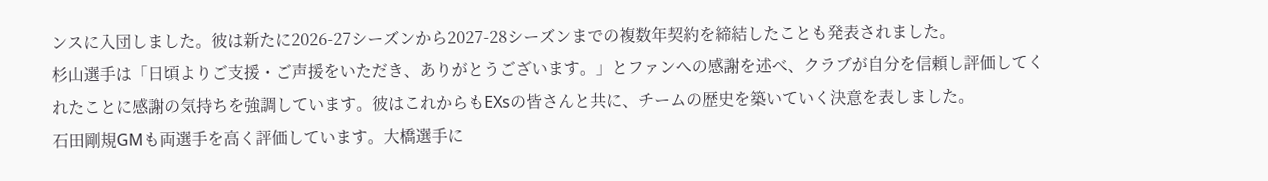ンスに入団しました。彼は新たに2026-27シーズンから2027-28シーズンまでの複数年契約を締結したことも発表されました。
杉山選手は「日頃よりご支援・ご声援をいただき、ありがとうございます。」とファンへの感謝を述べ、クラブが自分を信頼し評価してくれたことに感謝の気持ちを強調しています。彼はこれからもEXsの皆さんと共に、チームの歴史を築いていく決意を表しました。
石田剛規GMも両選手を高く評価しています。大橋選手に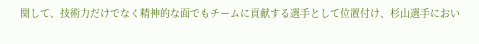関して、技術力だけでなく精神的な面でもチームに貢献する選手として位置付け、杉山選手におい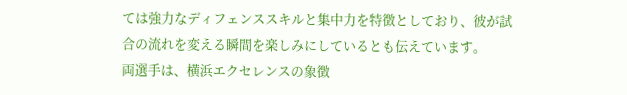ては強力なディフェンススキルと集中力を特徴としており、彼が試合の流れを変える瞬間を楽しみにしているとも伝えています。
両選手は、横浜エクセレンスの象徴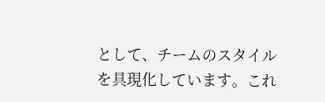として、チームのスタイルを具現化しています。これ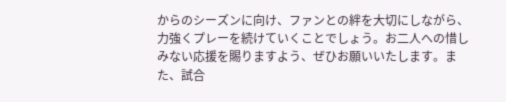からのシーズンに向け、ファンとの絆を大切にしながら、力強くプレーを続けていくことでしょう。お二人への惜しみない応援を賜りますよう、ぜひお願いいたします。また、試合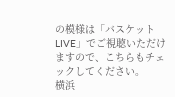の模様は「バスケットLIVE」でご視聴いただけますので、こちらもチェックしてください。
横浜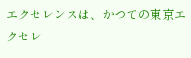エクセレンスは、かつての東京エクセレ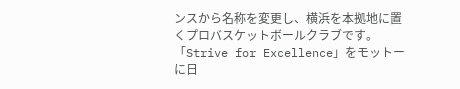ンスから名称を変更し、横浜を本拠地に置くプロバスケットボールクラブです。「Strive for Excellence」をモットーに日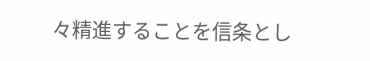々精進することを信条とし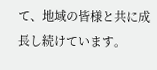て、地域の皆様と共に成長し続けています。